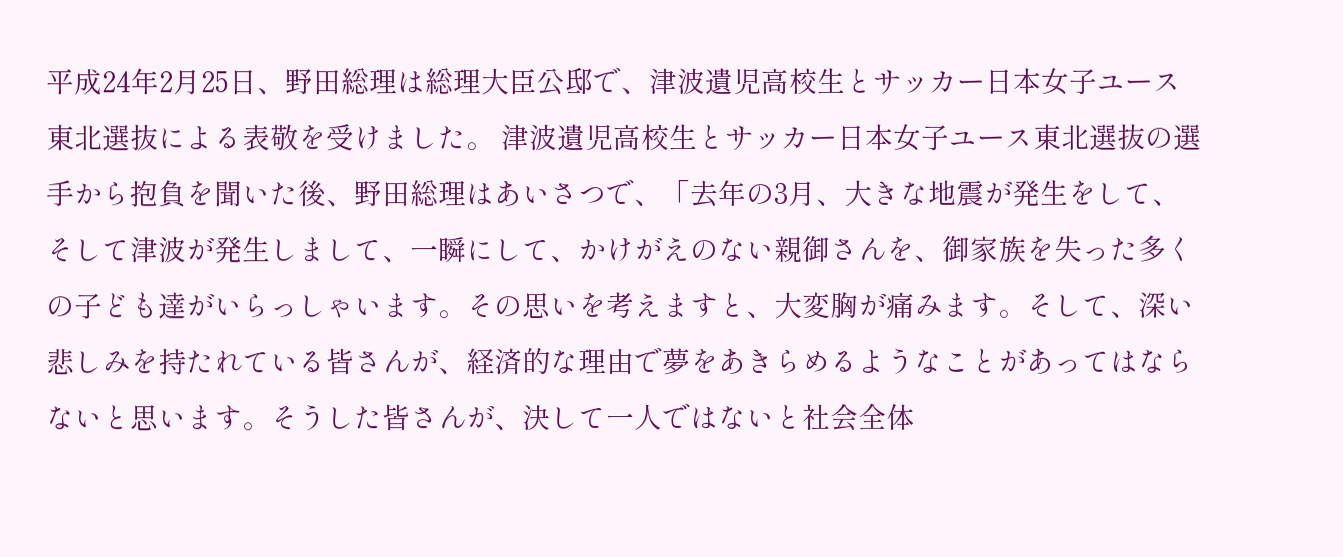平成24年2月25日、野田総理は総理大臣公邸で、津波遺児高校生とサッカー日本女子ユース東北選抜による表敬を受けました。 津波遺児高校生とサッカー日本女子ユース東北選抜の選手から抱負を聞いた後、野田総理はあいさつで、「去年の3月、大きな地震が発生をして、そして津波が発生しまして、一瞬にして、かけがえのない親御さんを、御家族を失った多くの子ども達がいらっしゃいます。その思いを考えますと、大変胸が痛みます。そして、深い悲しみを持たれている皆さんが、経済的な理由で夢をあきらめるようなことがあってはならないと思います。そうした皆さんが、決して一人ではないと社会全体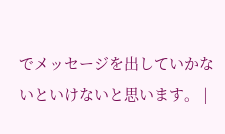でメッセージを出していかないといけないと思います。 |